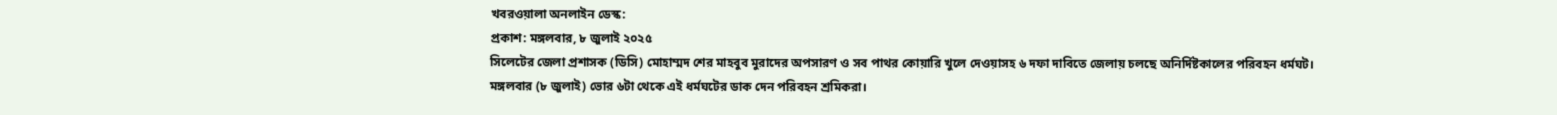খবরওয়ালা অনলাইন ডেস্ক:
প্রকাশ: মঙ্গলবার, ৮ জুলাই ২০২৫
সিলেটের জেলা প্রশাসক (ডিসি) মোহাম্মদ শের মাহবুব মুরাদের অপসারণ ও সব পাথর কোয়ারি খুলে দেওয়াসহ ৬ দফা দাবিতে জেলায় চলছে অনির্দিষ্টকালের পরিবহন ধর্মঘট।
মঙ্গলবার (৮ জুলাই) ভোর ৬টা থেকে এই ধর্মঘটের ডাক দেন পরিবহন শ্রমিকরা।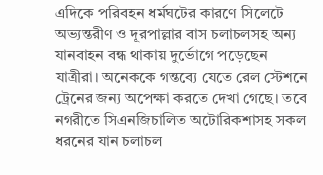এদিকে পরিবহন ধর্মঘটের কারণে সিলেটে অভ্যন্তরীণ ও দূরপাল্লার বাস চলাচলসহ অন্য যানবাহন বন্ধ থাকায় দুর্ভোগে পড়েছেন যাত্রীরা। অনেককে গন্তব্যে যেতে রেল স্টেশনে ট্রেনের জন্য অপেক্ষা করতে দেখা গেছে। তবে নগরীতে সিএনজিচালিত অটোরিকশাসহ সকল ধরনের যান চলাচল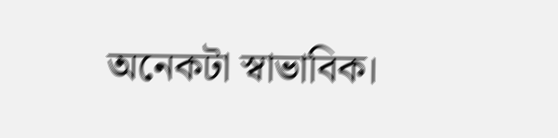অনেকটা স্বাভাবিক।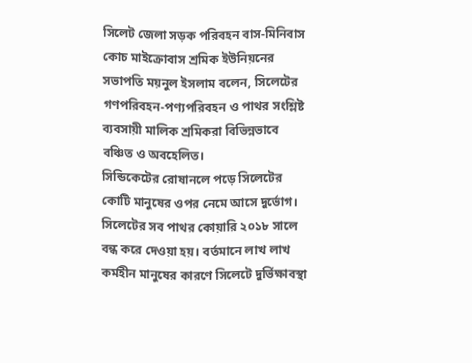সিলেট জেলা সড়ক পরিবহন বাস-মিনিবাস কোচ মাইক্রোবাস শ্রমিক ইউনিয়নের সভাপতি ময়নুল ইসলাম বলেন, সিলেটের গণপরিবহন-পণ্যপরিবহন ও পাথর সংশ্লিষ্ট ব্যবসায়ী মালিক শ্রমিকরা বিভিন্নভাবে বঞ্চিত ও অবহেলিত।
সিন্ডিকেটের রোষানলে পড়ে সিলেটের কোটি মানুষের ওপর নেমে আসে দুর্ভোগ। সিলেটের সব পাথর কোয়ারি ২০১৮ সালে বন্ধ করে দেওয়া হয়। বর্তমানে লাখ লাখ কর্মহীন মানুষের কারণে সিলেটে দুর্ভিক্ষাবস্থা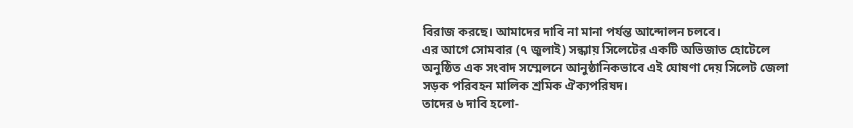বিরাজ করছে। আমাদের দাবি না মানা পর্যন্ত আন্দোলন চলবে।
এর আগে সোমবার (৭ জুলাই) সন্ধ্যায় সিলেটের একটি অভিজাত হোটেলে অনুষ্ঠিত এক সংবাদ সম্মেলনে আনুষ্ঠানিকভাবে এই ঘোষণা দেয় সিলেট জেলা সড়ক পরিবহন মালিক শ্রমিক ঐক্যপরিষদ।
তাদের ৬ দাবি হলো-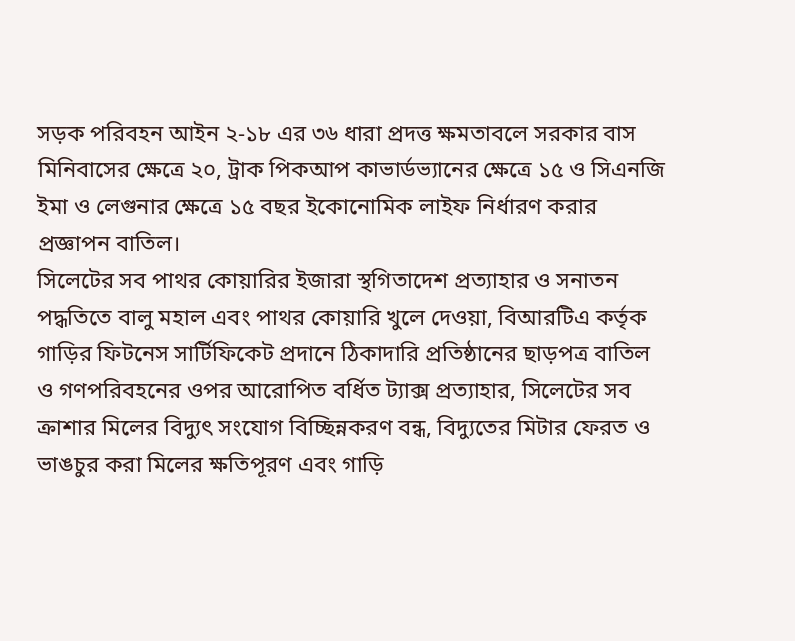সড়ক পরিবহন আইন ২-১৮ এর ৩৬ ধারা প্রদত্ত ক্ষমতাবলে সরকার বাস মিনিবাসের ক্ষেত্রে ২০, ট্রাক পিকআপ কাভার্ডভ্যানের ক্ষেত্রে ১৫ ও সিএনজি ইমা ও লেগুনার ক্ষেত্রে ১৫ বছর ইকোনোমিক লাইফ নির্ধারণ করার প্রজ্ঞাপন বাতিল।
সিলেটের সব পাথর কোয়ারির ইজারা স্থগিতাদেশ প্রত্যাহার ও সনাতন পদ্ধতিতে বালু মহাল এবং পাথর কোয়ারি খুলে দেওয়া, বিআরটিএ কর্তৃক গাড়ির ফিটনেস সার্টিফিকেট প্রদানে ঠিকাদারি প্রতিষ্ঠানের ছাড়পত্র বাতিল ও গণপরিবহনের ওপর আরোপিত বর্ধিত ট্যাক্স প্রত্যাহার, সিলেটের সব ক্রাশার মিলের বিদ্যুৎ সংযোগ বিচ্ছিন্নকরণ বন্ধ, বিদ্যুতের মিটার ফেরত ও ভাঙচুর করা মিলের ক্ষতিপূরণ এবং গাড়ি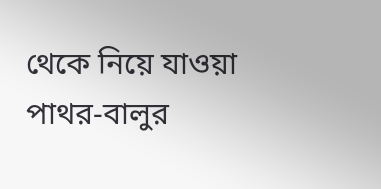থেকে নিয়ে যাওয়া পাথর-বালুর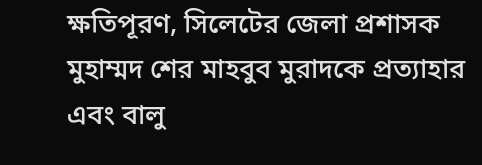ক্ষতিপূরণ, সিলেটের জেলা প্রশাসক মুহাম্মদ শের মাহবুব মুরাদকে প্রত্যাহার এবং বালু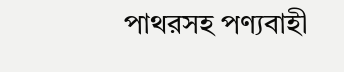পাথরসহ পণ্যবাহী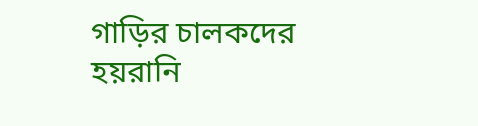গাড়ির চালকদের হয়রানি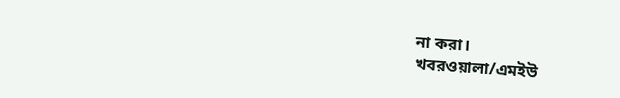না করা।
খবরওয়ালা/এমইউ